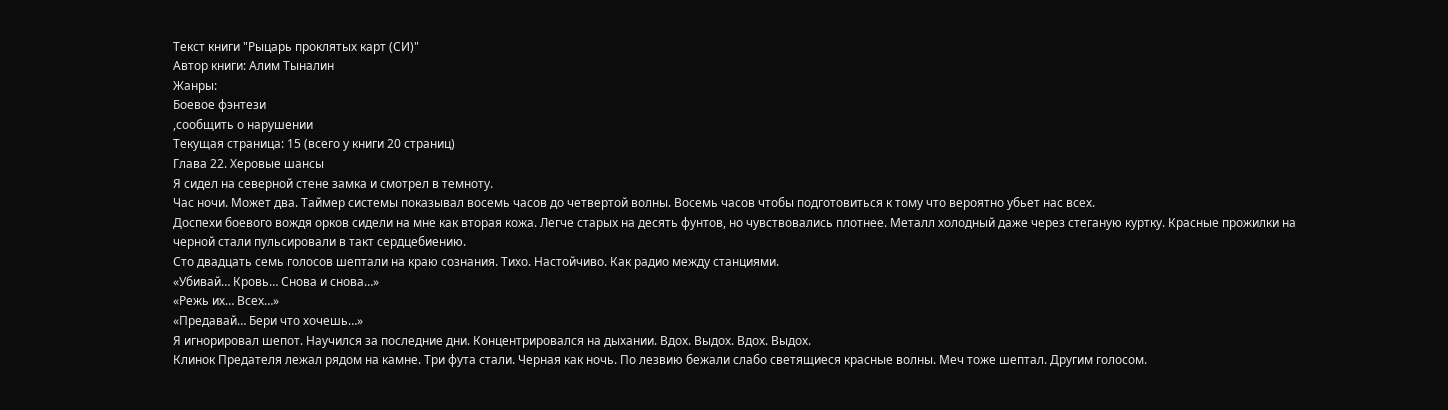Текст книги "Рыцарь проклятых карт (СИ)"
Автор книги: Алим Тыналин
Жанры:
Боевое фэнтези
,сообщить о нарушении
Текущая страница: 15 (всего у книги 20 страниц)
Глава 22. Херовые шансы
Я сидел на северной стене замка и смотрел в темноту.
Час ночи. Может два. Таймер системы показывал восемь часов до четвертой волны. Восемь часов чтобы подготовиться к тому что вероятно убьет нас всех.
Доспехи боевого вождя орков сидели на мне как вторая кожа. Легче старых на десять фунтов, но чувствовались плотнее. Металл холодный даже через стеганую куртку. Красные прожилки на черной стали пульсировали в такт сердцебиению.
Сто двадцать семь голосов шептали на краю сознания. Тихо. Настойчиво. Как радио между станциями.
«Убивай… Кровь… Снова и снова…»
«Режь их… Всех…»
«Предавай… Бери что хочешь…»
Я игнорировал шепот. Научился за последние дни. Концентрировался на дыхании. Вдох. Выдох. Вдох. Выдох.
Клинок Предателя лежал рядом на камне. Три фута стали. Черная как ночь. По лезвию бежали слабо светящиеся красные волны. Меч тоже шептал. Другим голосом.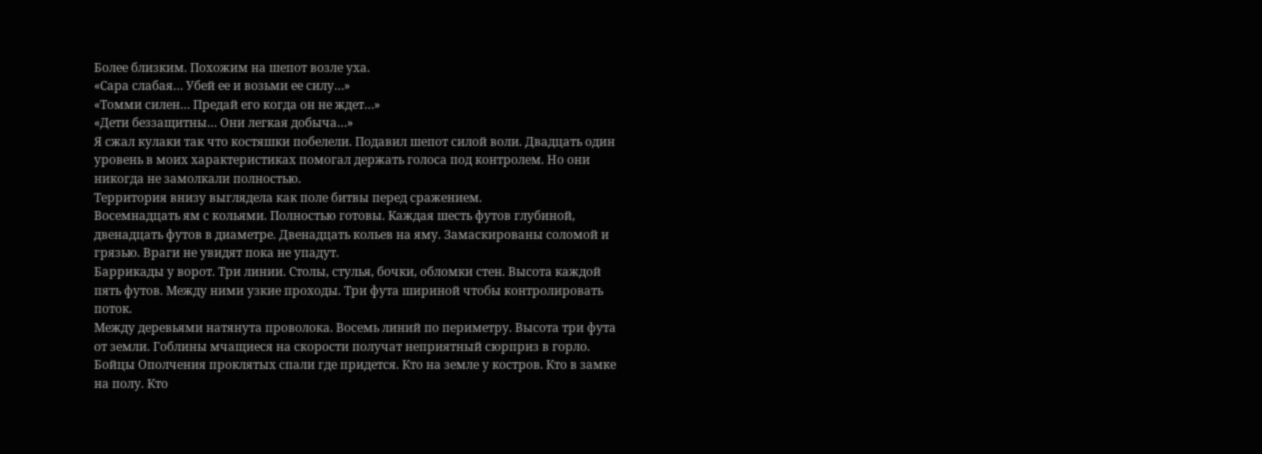Более близким. Похожим на шепот возле уха.
«Сара слабая… Убей ее и возьми ее силу…»
«Томми силен… Предай его когда он не ждет…»
«Дети беззащитны… Они легкая добыча…»
Я сжал кулаки так что костяшки побелели. Подавил шепот силой воли. Двадцать один уровень в моих характеристиках помогал держать голоса под контролем. Но они никогда не замолкали полностью.
Территория внизу выглядела как поле битвы перед сражением.
Восемнадцать ям с кольями. Полностью готовы. Каждая шесть футов глубиной, двенадцать футов в диаметре. Двенадцать кольев на яму. Замаскированы соломой и грязью. Враги не увидят пока не упадут.
Баррикады у ворот. Три линии. Столы, стулья, бочки, обломки стен. Высота каждой пять футов. Между ними узкие проходы. Три фута шириной чтобы контролировать поток.
Между деревьями натянута проволока. Восемь линий по периметру. Высота три фута от земли. Гоблины мчащиеся на скорости получат неприятный сюрприз в горло.
Бойцы Ополчения проклятых спали где придется. Кто на земле у костров. Кто в замке на полу. Кто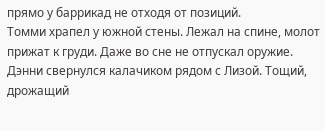прямо у баррикад не отходя от позиций.
Томми храпел у южной стены. Лежал на спине, молот прижат к груди. Даже во сне не отпускал оружие.
Дэнни свернулся калачиком рядом с Лизой. Тощий, дрожащий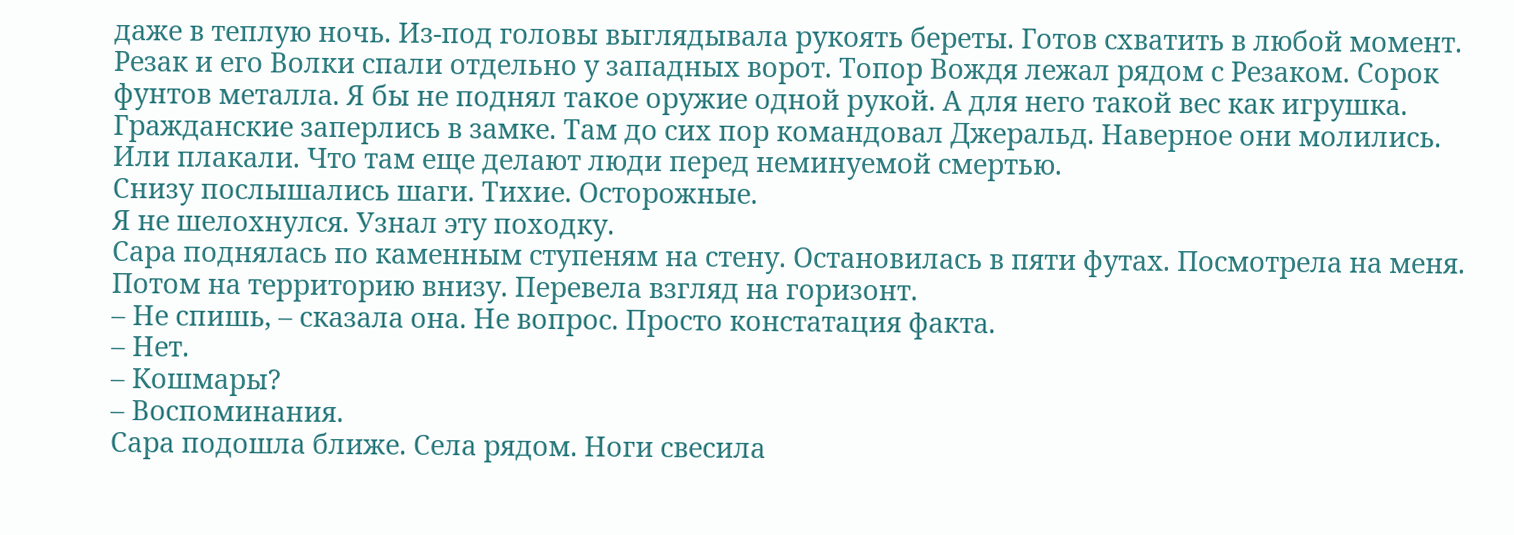даже в теплую ночь. Из-под головы выглядывала рукоять береты. Готов схватить в любой момент.
Резак и его Волки спали отдельно у западных ворот. Топор Вождя лежал рядом с Резаком. Сорок фунтов металла. Я бы не поднял такое оружие одной рукой. А для него такой вес как игрушка.
Гражданские заперлись в замке. Там до сих пор командовал Джеральд. Наверное они молились. Или плакали. Что там еще делают люди перед неминуемой смертью.
Снизу послышались шаги. Тихие. Осторожные.
Я не шелохнулся. Узнал эту походку.
Сара поднялась по каменным ступеням на стену. Остановилась в пяти футах. Посмотрела на меня. Потом на территорию внизу. Перевела взгляд на горизонт.
– Не спишь, – сказала она. Не вопрос. Просто констатация факта.
– Нет.
– Кошмары?
– Воспоминания.
Сара подошла ближе. Села рядом. Ноги свесила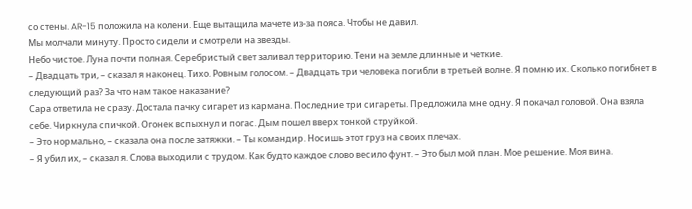со стены. AR-15 положила на колени. Еще вытащила мачете из-за пояса. Чтобы не давил.
Мы молчали минуту. Просто сидели и смотрели на звезды.
Небо чистое. Луна почти полная. Серебристый свет заливал территорию. Тени на земле длинные и четкие.
– Двадцать три, – сказал я наконец. Тихо. Ровным голосом. – Двадцать три человека погибли в третьей волне. Я помню их. Сколько погибнет в следующий раз? За что нам такое наказание?
Сара ответила не сразу. Достала пачку сигарет из кармана. Последние три сигареты. Предложила мне одну. Я покачал головой. Она взяла себе. Чиркнула спичкой. Огонек вспыхнул и погас. Дым пошел вверх тонкой струйкой.
– Это нормально, – сказала она после затяжки. – Ты командир. Носишь этот груз на своих плечах.
– Я убил их, – сказал я. Слова выходили с трудом. Как будто каждое слово весило фунт. – Это был мой план. Мое решение. Моя вина.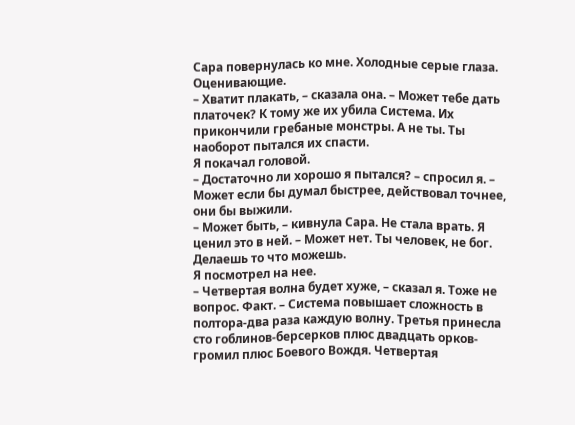Сара повернулась ко мне. Холодные серые глаза. Оценивающие.
– Хватит плакать, – сказала она. – Может тебе дать платочек? К тому же их убила Система. Их прикончили гребаные монстры. А не ты. Ты наоборот пытался их спасти.
Я покачал головой.
– Достаточно ли хорошо я пытался? – спросил я. – Может если бы думал быстрее, действовал точнее, они бы выжили.
– Может быть, – кивнула Сара. Не стала врать. Я ценил это в ней. – Может нет. Ты человек, не бог. Делаешь то что можешь.
Я посмотрел на нее.
– Четвертая волна будет хуже, – сказал я. Тоже не вопрос. Факт. – Система повышает сложность в полтора-два раза каждую волну. Третья принесла сто гоблинов-берсерков плюс двадцать орков-громил плюс Боевого Вождя. Четвертая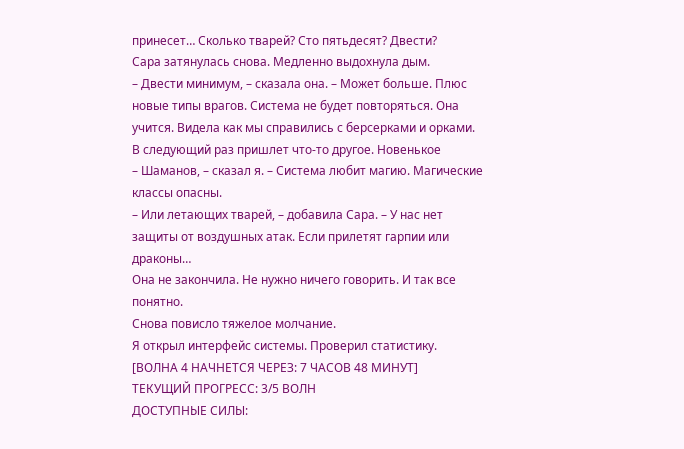принесет… Сколько тварей? Сто пятьдесят? Двести?
Сара затянулась снова. Медленно выдохнула дым.
– Двести минимум, – сказала она. – Может больше. Плюс новые типы врагов. Система не будет повторяться. Она учится. Видела как мы справились с берсерками и орками. В следующий раз пришлет что-то другое. Новенькое
– Шаманов, – сказал я. – Система любит магию. Магические классы опасны.
– Или летающих тварей, – добавила Сара. – У нас нет защиты от воздушных атак. Если прилетят гарпии или драконы…
Она не закончила. Не нужно ничего говорить. И так все понятно.
Снова повисло тяжелое молчание.
Я открыл интерфейс системы. Проверил статистику.
[ВОЛНА 4 НАЧНЕТСЯ ЧЕРЕЗ: 7 ЧАСОВ 48 МИНУТ]
ТЕКУЩИЙ ПРОГРЕСС: 3/5 ВОЛН
ДОСТУПНЫЕ СИЛЫ: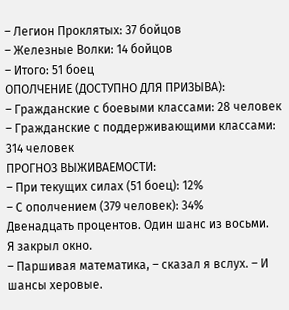– Легион Проклятых: 37 бойцов
– Железные Волки: 14 бойцов
– Итого: 51 боец
ОПОЛЧЕНИЕ (ДОСТУПНО ДЛЯ ПРИЗЫВА):
– Гражданские с боевыми классами: 28 человек
– Гражданские с поддерживающими классами: 314 человек
ПРОГНОЗ ВЫЖИВАЕМОСТИ:
– При текущих силах (51 боец): 12%
– С ополчением (379 человек): 34%
Двенадцать процентов. Один шанс из восьми.
Я закрыл окно.
– Паршивая математика, – сказал я вслух. – И шансы херовые.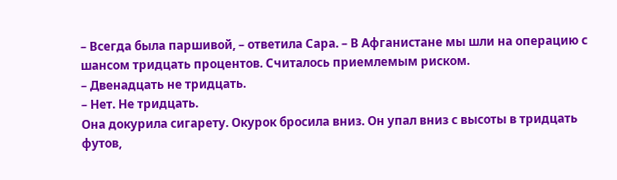– Всегда была паршивой, – ответила Сара. – В Афганистане мы шли на операцию с шансом тридцать процентов. Считалось приемлемым риском.
– Двенадцать не тридцать.
– Нет. Не тридцать.
Она докурила сигарету. Окурок бросила вниз. Он упал вниз с высоты в тридцать футов,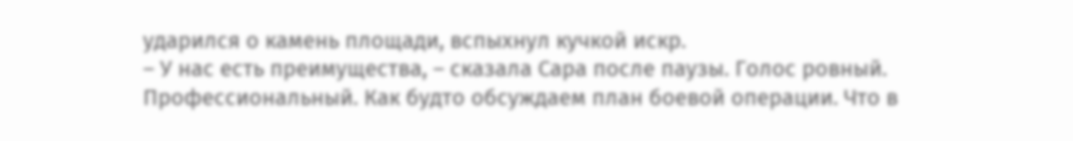ударился о камень площади, вспыхнул кучкой искр.
– У нас есть преимущества, – сказала Сара после паузы. Голос ровный. Профессиональный. Как будто обсуждаем план боевой операции. Что в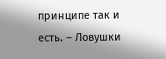принципе так и есть. – Ловушки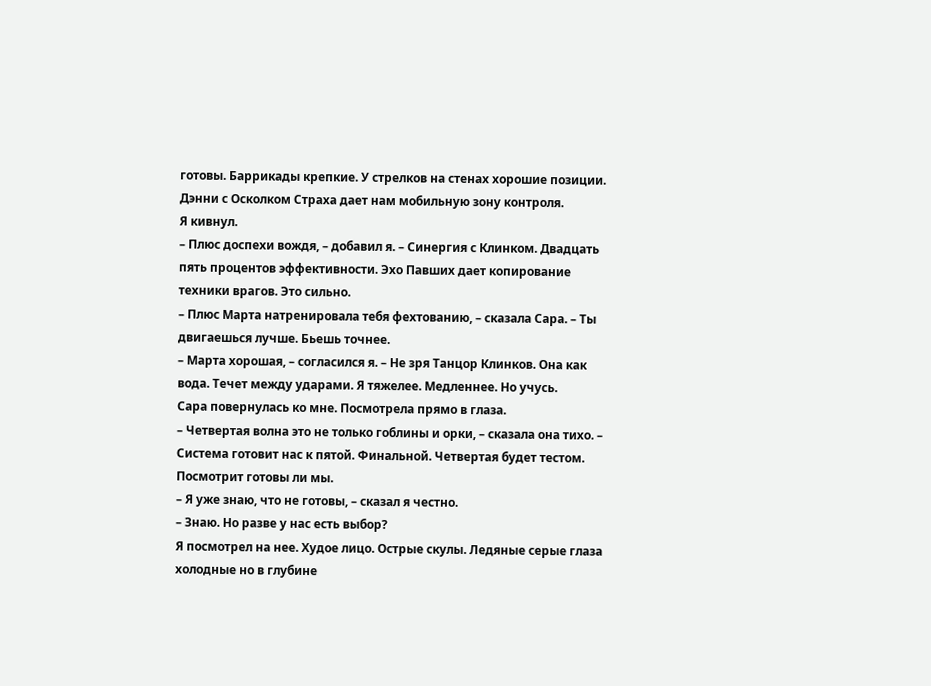готовы. Баррикады крепкие. У стрелков на стенах хорошие позиции. Дэнни с Осколком Страха дает нам мобильную зону контроля.
Я кивнул.
– Плюс доспехи вождя, – добавил я. – Синергия с Клинком. Двадцать пять процентов эффективности. Эхо Павших дает копирование техники врагов. Это сильно.
– Плюс Марта натренировала тебя фехтованию, – сказала Сара. – Ты двигаешься лучше. Бьешь точнее.
– Марта хорошая, – согласился я. – Не зря Танцор Клинков. Она как вода. Течет между ударами. Я тяжелее. Медленнее. Но учусь.
Сара повернулась ко мне. Посмотрела прямо в глаза.
– Четвертая волна это не только гоблины и орки, – сказала она тихо. – Система готовит нас к пятой. Финальной. Четвертая будет тестом. Посмотрит готовы ли мы.
– Я уже знаю, что не готовы, – сказал я честно.
– Знаю. Но разве у нас есть выбор?
Я посмотрел на нее. Худое лицо. Острые скулы. Ледяные серые глаза холодные но в глубине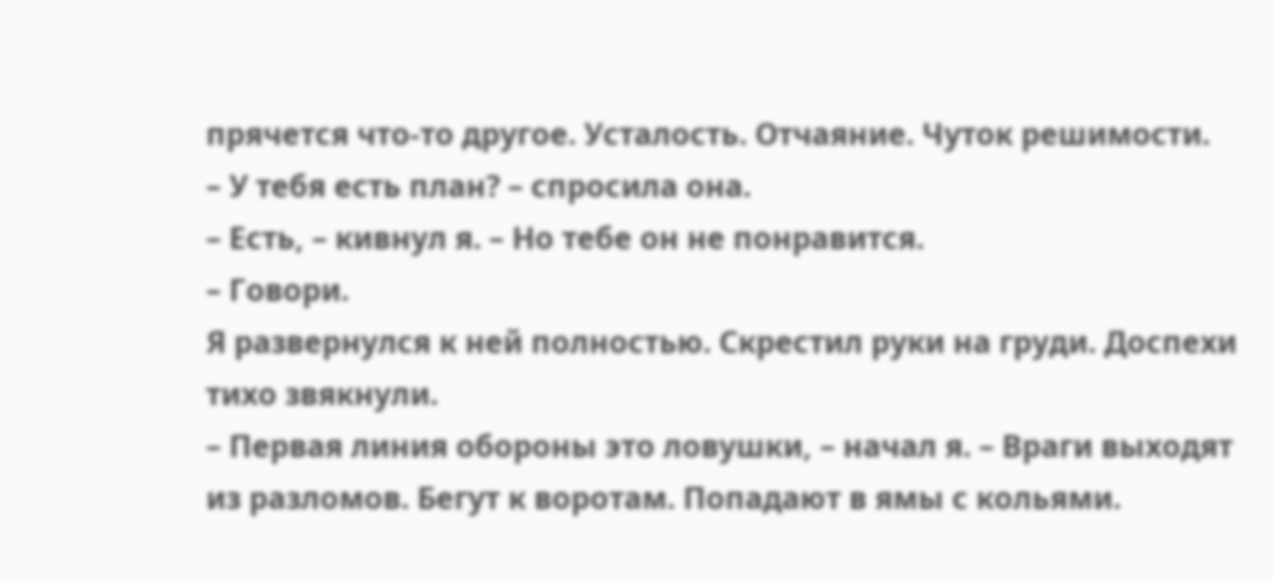прячется что-то другое. Усталость. Отчаяние. Чуток решимости.
– У тебя есть план? – спросила она.
– Есть, – кивнул я. – Но тебе он не понравится.
– Говори.
Я развернулся к ней полностью. Скрестил руки на груди. Доспехи тихо звякнули.
– Первая линия обороны это ловушки, – начал я. – Враги выходят из разломов. Бегут к воротам. Попадают в ямы с кольями.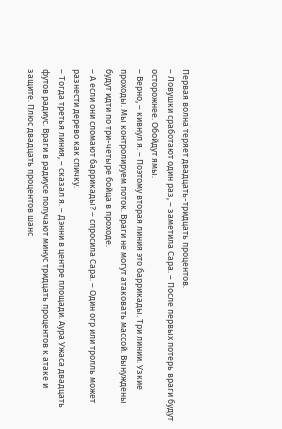Первая волна теряет двадцать-тридцать процентов.
– Ловушки сработают один раз, – заметила Сара. – После первых потерь враги будут осторожнее. Обойдут ямы.
– Верно, – кивнул я. – Поэтому вторая линия это баррикады. Три линии. Узкие проходы. Мы контролируем поток. Враги не могут атаковать массой. Вынуждены будут идти по три-четыре бойца в проходе.
– А если они сломают баррикады? – спросила Сара. – Один огр или тролль может разнести дерево как спичку.
– Тогда третья линия, – сказал я. – Дэнни в центре площади. Аура Ужаса двадцать футов радиус. Враги в радиусе получают минус тридцать процентов к атаке и защите. Плюс двадцать процентов шанс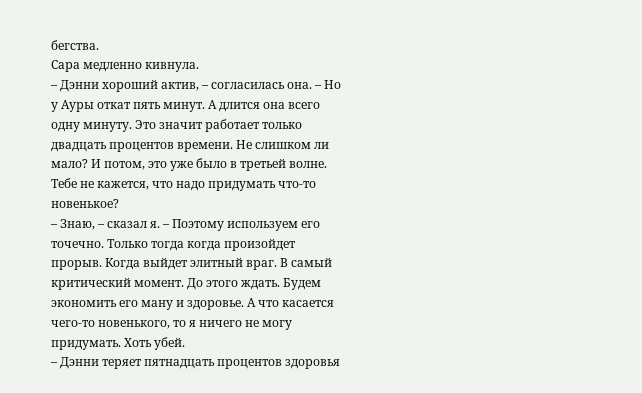бегства.
Сара медленно кивнула.
– Дэнни хороший актив, – согласилась она. – Но у Ауры откат пять минут. А длится она всего одну минуту. Это значит работает только двадцать процентов времени. Не слишком ли мало? И потом, это уже было в третьей волне. Тебе не кажется, что надо придумать что-то новенькое?
– Знаю, – сказал я. – Поэтому используем его точечно. Только тогда когда произойдет прорыв. Когда выйдет элитный враг. В самый критический момент. До этого ждать. Будем экономить его ману и здоровье. А что касается чего-то новенького, то я ничего не могу придумать. Хоть убей.
– Дэнни теряет пятнадцать процентов здоровья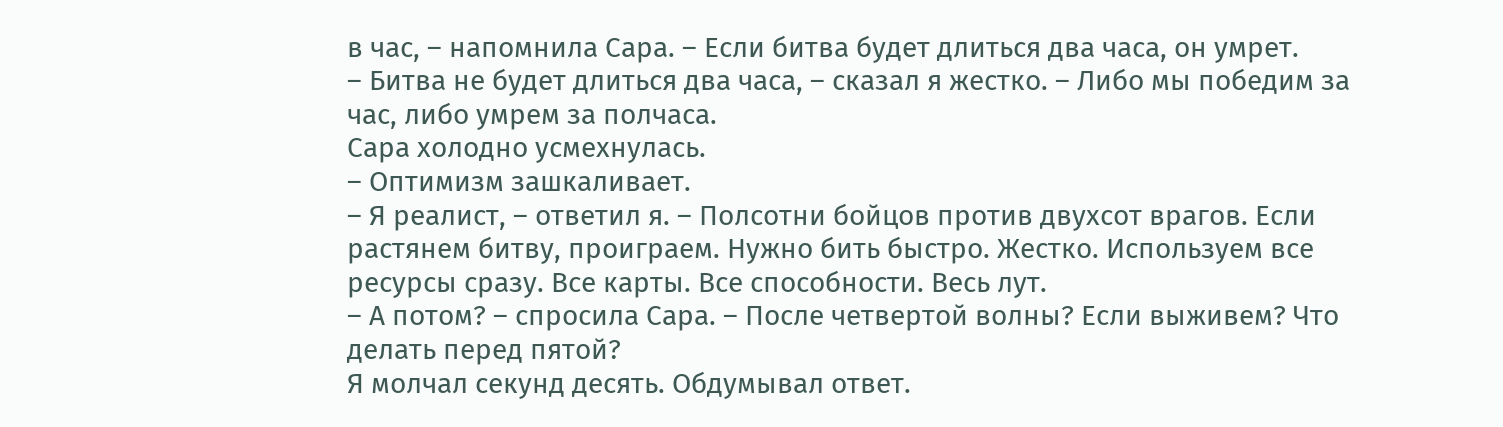в час, – напомнила Сара. – Если битва будет длиться два часа, он умрет.
– Битва не будет длиться два часа, – сказал я жестко. – Либо мы победим за час, либо умрем за полчаса.
Сара холодно усмехнулась.
– Оптимизм зашкаливает.
– Я реалист, – ответил я. – Полсотни бойцов против двухсот врагов. Если растянем битву, проиграем. Нужно бить быстро. Жестко. Используем все ресурсы сразу. Все карты. Все способности. Весь лут.
– А потом? – спросила Сара. – После четвертой волны? Если выживем? Что делать перед пятой?
Я молчал секунд десять. Обдумывал ответ.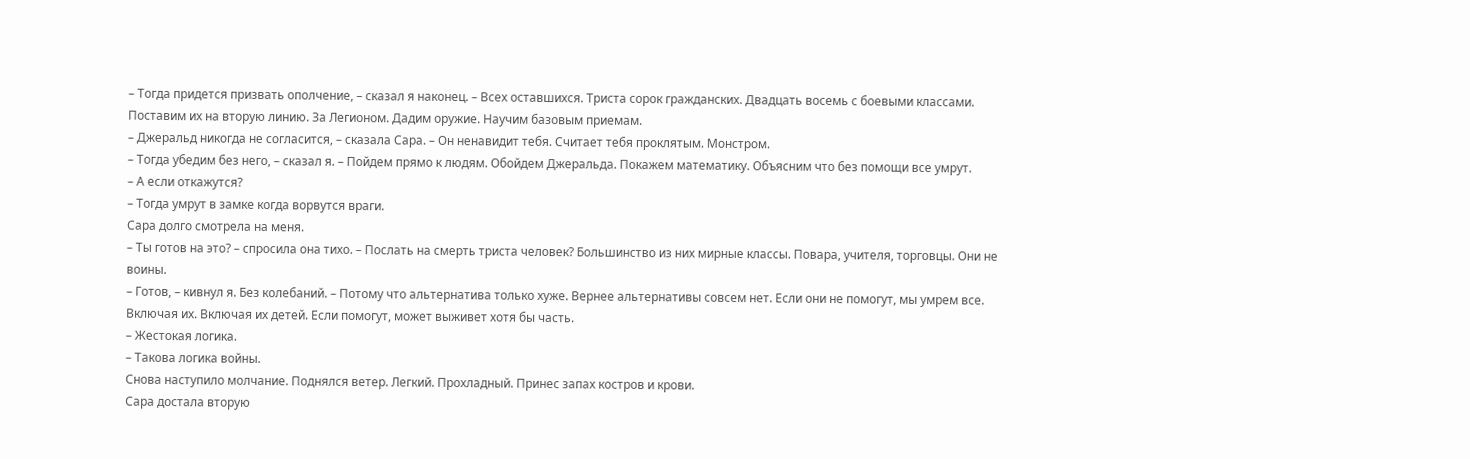– Тогда придется призвать ополчение, – сказал я наконец. – Всех оставшихся. Триста сорок гражданских. Двадцать восемь с боевыми классами. Поставим их на вторую линию. За Легионом. Дадим оружие. Научим базовым приемам.
– Джеральд никогда не согласится, – сказала Сара. – Он ненавидит тебя. Считает тебя проклятым. Монстром.
– Тогда убедим без него, – сказал я. – Пойдем прямо к людям. Обойдем Джеральда. Покажем математику. Объясним что без помощи все умрут.
– А если откажутся?
– Тогда умрут в замке когда ворвутся враги.
Сара долго смотрела на меня.
– Ты готов на это? – спросила она тихо. – Послать на смерть триста человек? Большинство из них мирные классы. Повара, учителя, торговцы. Они не воины.
– Готов, – кивнул я. Без колебаний. – Потому что альтернатива только хуже. Вернее альтернативы совсем нет. Если они не помогут, мы умрем все. Включая их. Включая их детей. Если помогут, может выживет хотя бы часть.
– Жестокая логика.
– Такова логика войны.
Снова наступило молчание. Поднялся ветер. Легкий. Прохладный. Принес запах костров и крови.
Сара достала вторую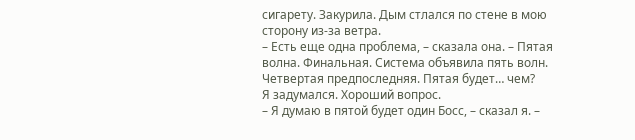сигарету. Закурила. Дым стлался по стене в мою сторону из-за ветра.
– Есть еще одна проблема, – сказала она. – Пятая волна. Финальная. Система объявила пять волн. Четвертая предпоследняя. Пятая будет… чем?
Я задумался. Хороший вопрос.
– Я думаю в пятой будет один Босс, – сказал я. –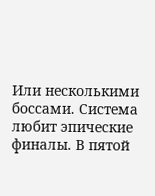Или несколькими боссами. Система любит эпические финалы. В пятой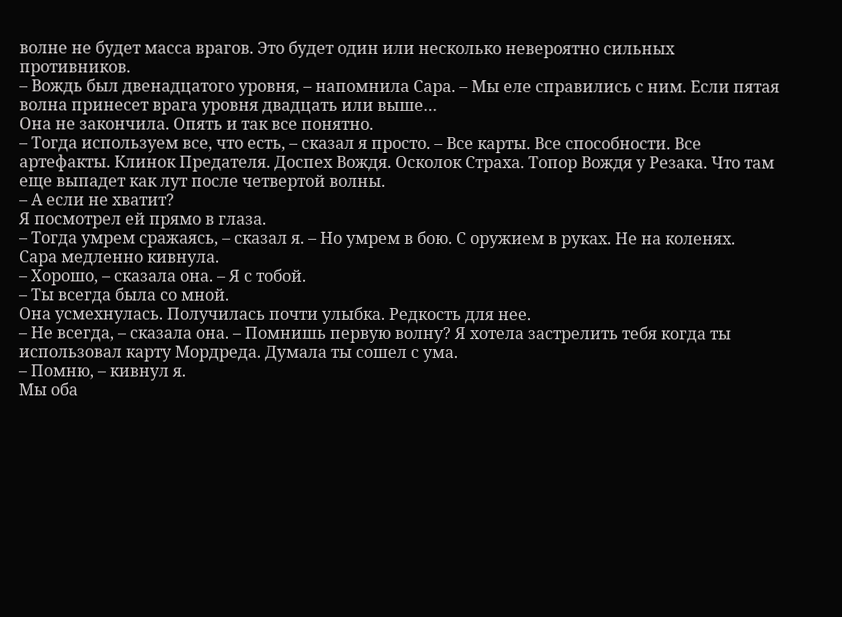волне не будет масса врагов. Это будет один или несколько невероятно сильных противников.
– Вождь был двенадцатого уровня, – напомнила Сара. – Мы еле справились с ним. Если пятая волна принесет врага уровня двадцать или выше…
Она не закончила. Опять и так все понятно.
– Тогда используем все, что есть, – сказал я просто. – Все карты. Все способности. Все артефакты. Клинок Предателя. Доспех Вождя. Осколок Страха. Топор Вождя у Резака. Что там еще выпадет как лут после четвертой волны.
– А если не хватит?
Я посмотрел ей прямо в глаза.
– Тогда умрем сражаясь, – сказал я. – Но умрем в бою. С оружием в руках. Не на коленях.
Сара медленно кивнула.
– Хорошо, – сказала она. – Я с тобой.
– Ты всегда была со мной.
Она усмехнулась. Получилась почти улыбка. Редкость для нее.
– Не всегда, – сказала она. – Помнишь первую волну? Я хотела застрелить тебя когда ты использовал карту Мордреда. Думала ты сошел с ума.
– Помню, – кивнул я.
Мы оба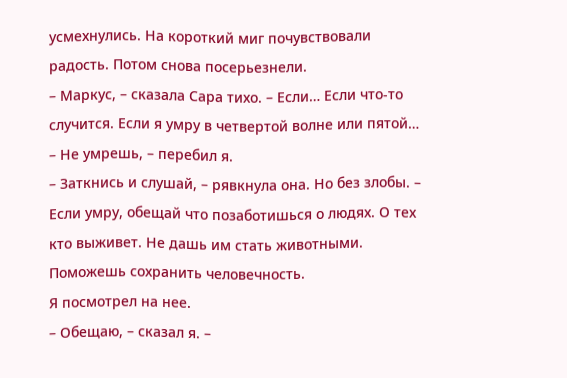усмехнулись. На короткий миг почувствовали радость. Потом снова посерьезнели.
– Маркус, – сказала Сара тихо. – Если… Если что-то случится. Если я умру в четвертой волне или пятой…
– Не умрешь, – перебил я.
– Заткнись и слушай, – рявкнула она. Но без злобы. – Если умру, обещай что позаботишься о людях. О тех кто выживет. Не дашь им стать животными. Поможешь сохранить человечность.
Я посмотрел на нее.
– Обещаю, – сказал я. –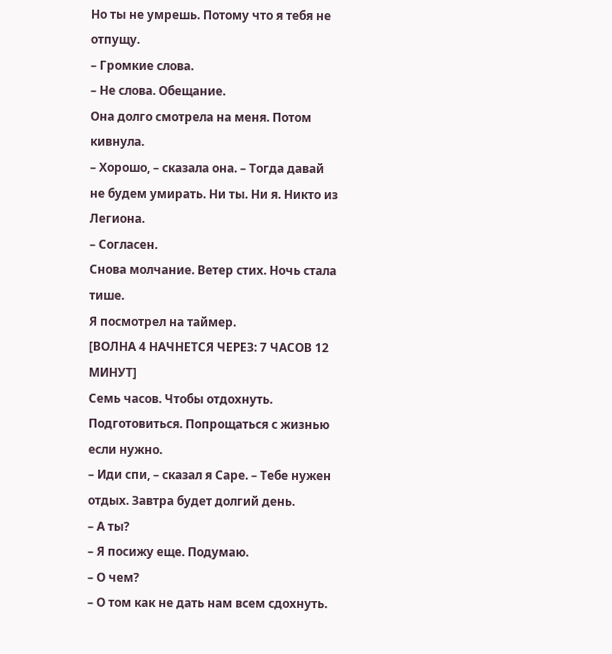Но ты не умрешь. Потому что я тебя не отпущу.
– Громкие слова.
– Не слова. Обещание.
Она долго смотрела на меня. Потом кивнула.
– Хорошо, – сказала она. – Тогда давай не будем умирать. Ни ты. Ни я. Никто из Легиона.
– Согласен.
Снова молчание. Ветер стих. Ночь стала тише.
Я посмотрел на таймер.
[ВОЛНА 4 НАЧНЕТСЯ ЧЕРЕЗ: 7 ЧАСОВ 12 МИНУТ]
Семь часов. Чтобы отдохнуть. Подготовиться. Попрощаться с жизнью если нужно.
– Иди спи, – сказал я Саре. – Тебе нужен отдых. Завтра будет долгий день.
– А ты?
– Я посижу еще. Подумаю.
– О чем?
– О том как не дать нам всем сдохнуть.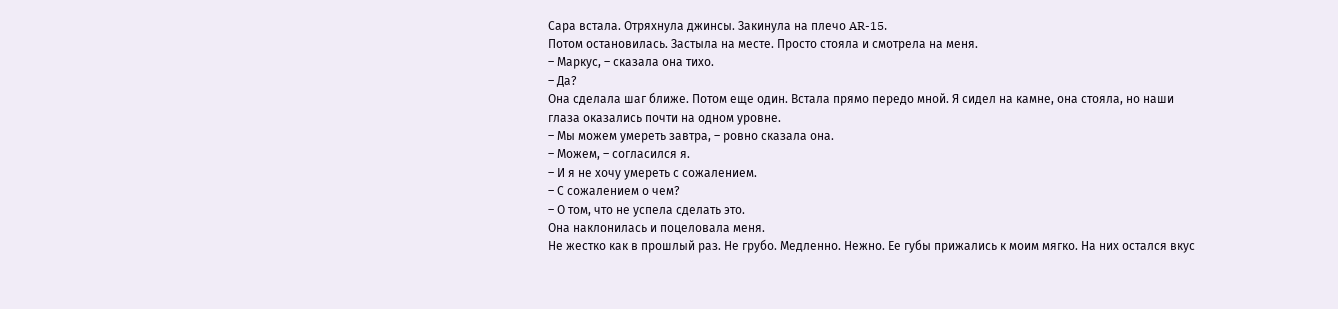Сара встала. Отряхнула джинсы. Закинула на плечо AR-15.
Потом остановилась. Застыла на месте. Просто стояла и смотрела на меня.
– Маркус, – сказала она тихо.
– Да?
Она сделала шаг ближе. Потом еще один. Встала прямо передо мной. Я сидел на камне, она стояла, но наши глаза оказались почти на одном уровне.
– Мы можем умереть завтра, – ровно сказала она.
– Можем, – согласился я.
– И я не хочу умереть с сожалением.
– С сожалением о чем?
– О том, что не успела сделать это.
Она наклонилась и поцеловала меня.
Не жестко как в прошлый раз. Не грубо. Медленно. Нежно. Ее губы прижались к моим мягко. На них остался вкус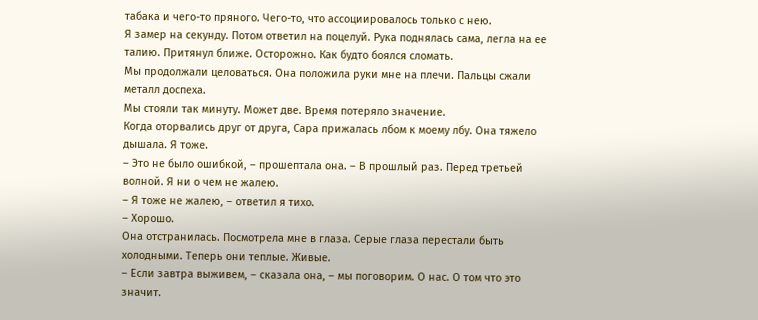табака и чего-то пряного. Чего-то, что ассоциировалось только с нею.
Я замер на секунду. Потом ответил на поцелуй. Рука поднялась сама, легла на ее талию. Притянул ближе. Осторожно. Как будто боялся сломать.
Мы продолжали целоваться. Она положила руки мне на плечи. Пальцы сжали металл доспеха.
Мы стояли так минуту. Может две. Время потеряло значение.
Когда оторвались друг от друга, Сара прижалась лбом к моему лбу. Она тяжело дышала. Я тоже.
– Это не было ошибкой, – прошептала она. – В прошлый раз. Перед третьей волной. Я ни о чем не жалею.
– Я тоже не жалею, – ответил я тихо.
– Хорошо.
Она отстранилась. Посмотрела мне в глаза. Серые глаза перестали быть холодными. Теперь они теплые. Живые.
– Если завтра выживем, – сказала она, – мы поговорим. О нас. О том что это значит.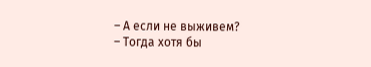– А если не выживем?
– Тогда хотя бы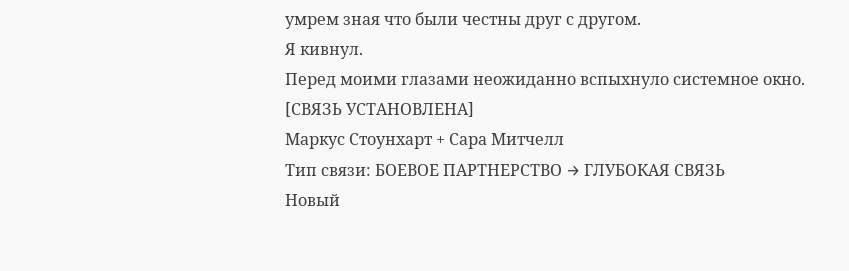умрем зная что были честны друг с другом.
Я кивнул.
Перед моими глазами неожиданно вспыхнуло системное окно.
[СВЯЗЬ УСТАНОВЛЕНА]
Маркус Стоунхарт + Сара Митчелл
Тип связи: БОЕВОЕ ПАРТНЕРСТВО → ГЛУБОКАЯ СВЯЗЬ
Новый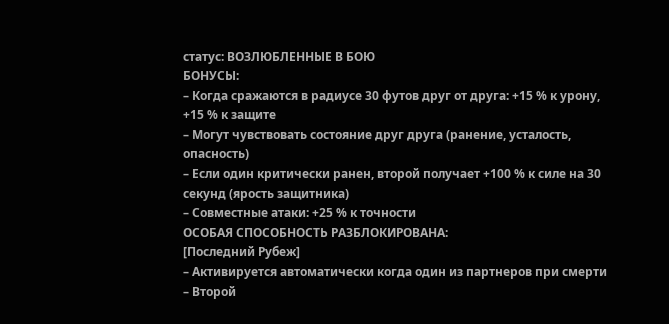статус: ВОЗЛЮБЛЕННЫЕ В БОЮ
БОНУСЫ:
– Когда сражаются в радиусе 30 футов друг от друга: +15 % к урону, +15 % к защите
– Могут чувствовать состояние друг друга (ранение, усталость, опасность)
– Если один критически ранен, второй получает +100 % к силе на 30 секунд (ярость защитника)
– Совместные атаки: +25 % к точности
ОСОБАЯ СПОСОБНОСТЬ РАЗБЛОКИРОВАНА:
[Последний Рубеж]
– Активируется автоматически когда один из партнеров при смерти
– Второй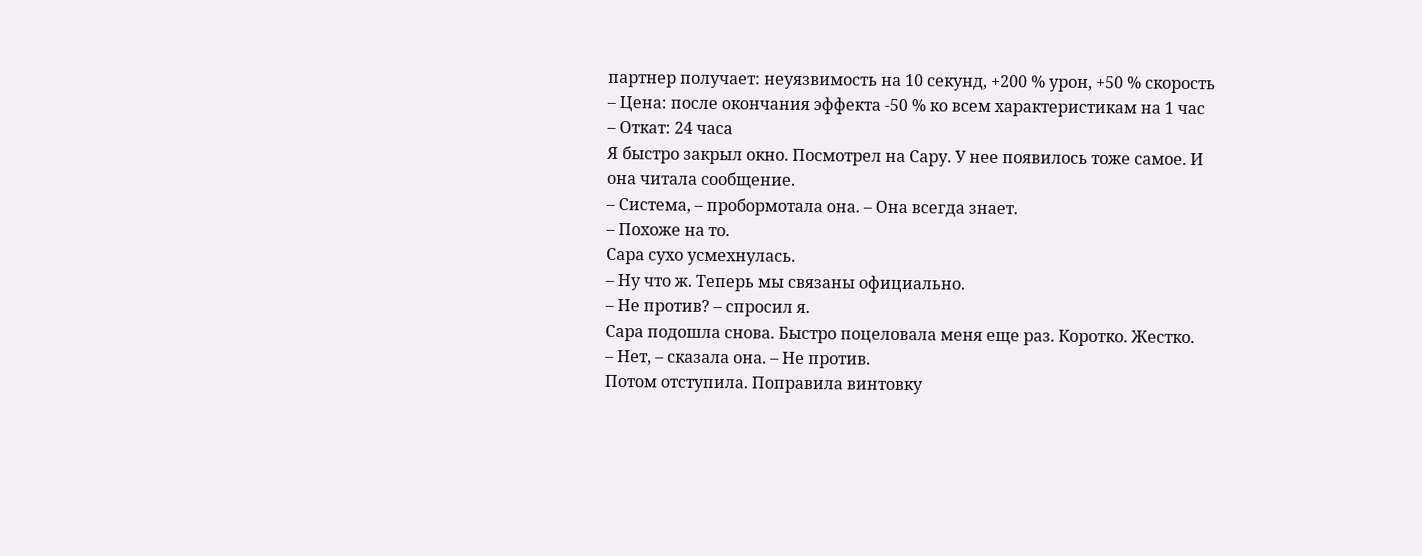партнер получает: неуязвимость на 10 секунд, +200 % урон, +50 % скорость
– Цена: после окончания эффекта -50 % ко всем характеристикам на 1 час
– Откат: 24 часа
Я быстро закрыл окно. Посмотрел на Сару. У нее появилось тоже самое. И она читала сообщение.
– Система, – пробормотала она. – Она всегда знает.
– Похоже на то.
Сара сухо усмехнулась.
– Ну что ж. Теперь мы связаны официально.
– Не против? – спросил я.
Сара подошла снова. Быстро поцеловала меня еще раз. Коротко. Жестко.
– Нет, – сказала она. – Не против.
Потом отступила. Поправила винтовку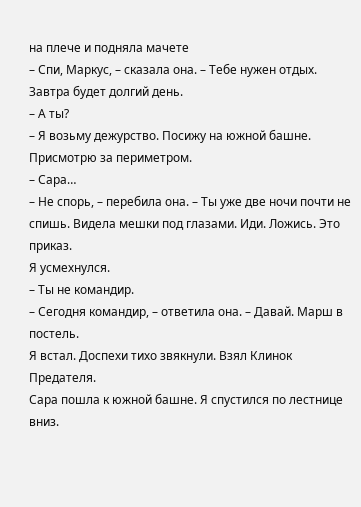на плече и подняла мачете
– Спи, Маркус, – сказала она. – Тебе нужен отдых. Завтра будет долгий день.
– А ты?
– Я возьму дежурство. Посижу на южной башне. Присмотрю за периметром.
– Сара…
– Не спорь, – перебила она. – Ты уже две ночи почти не спишь. Видела мешки под глазами. Иди. Ложись. Это приказ.
Я усмехнулся.
– Ты не командир.
– Сегодня командир, – ответила она. – Давай. Марш в постель.
Я встал. Доспехи тихо звякнули. Взял Клинок Предателя.
Сара пошла к южной башне. Я спустился по лестнице вниз.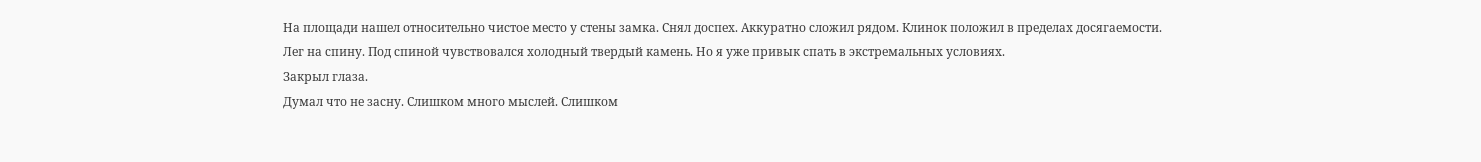На площади нашел относительно чистое место у стены замка. Снял доспех. Аккуратно сложил рядом. Клинок положил в пределах досягаемости.
Лег на спину. Под спиной чувствовался холодный твердый камень. Но я уже привык спать в экстремальных условиях.
Закрыл глаза.
Думал что не засну. Слишком много мыслей. Слишком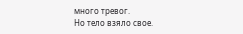много тревог.
Но тело взяло свое.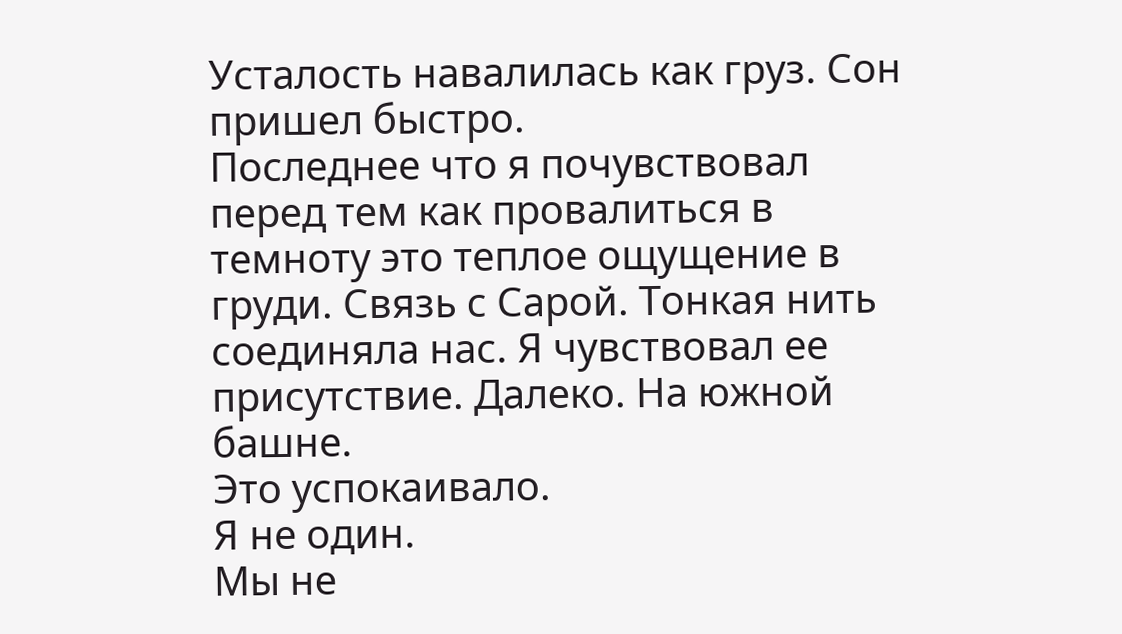Усталость навалилась как груз. Сон пришел быстро.
Последнее что я почувствовал перед тем как провалиться в темноту это теплое ощущение в груди. Связь с Сарой. Тонкая нить соединяла нас. Я чувствовал ее присутствие. Далеко. На южной башне.
Это успокаивало.
Я не один.
Мы не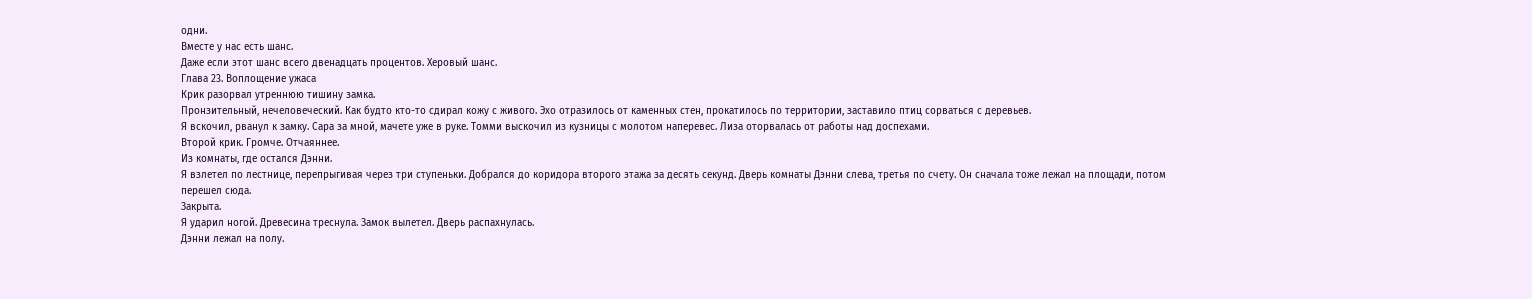одни.
Вместе у нас есть шанс.
Даже если этот шанс всего двенадцать процентов. Херовый шанс.
Глава 23. Воплощение ужаса
Крик разорвал утреннюю тишину замка.
Пронзительный, нечеловеческий. Как будто кто-то сдирал кожу с живого. Эхо отразилось от каменных стен, прокатилось по территории, заставило птиц сорваться с деревьев.
Я вскочил, рванул к замку. Сара за мной, мачете уже в руке. Томми выскочил из кузницы с молотом наперевес. Лиза оторвалась от работы над доспехами.
Второй крик. Громче. Отчаяннее.
Из комнаты, где остался Дэнни.
Я взлетел по лестнице, перепрыгивая через три ступеньки. Добрался до коридора второго этажа за десять секунд. Дверь комнаты Дэнни слева, третья по счету. Он сначала тоже лежал на площади, потом перешел сюда.
Закрыта.
Я ударил ногой. Древесина треснула. Замок вылетел. Дверь распахнулась.
Дэнни лежал на полу.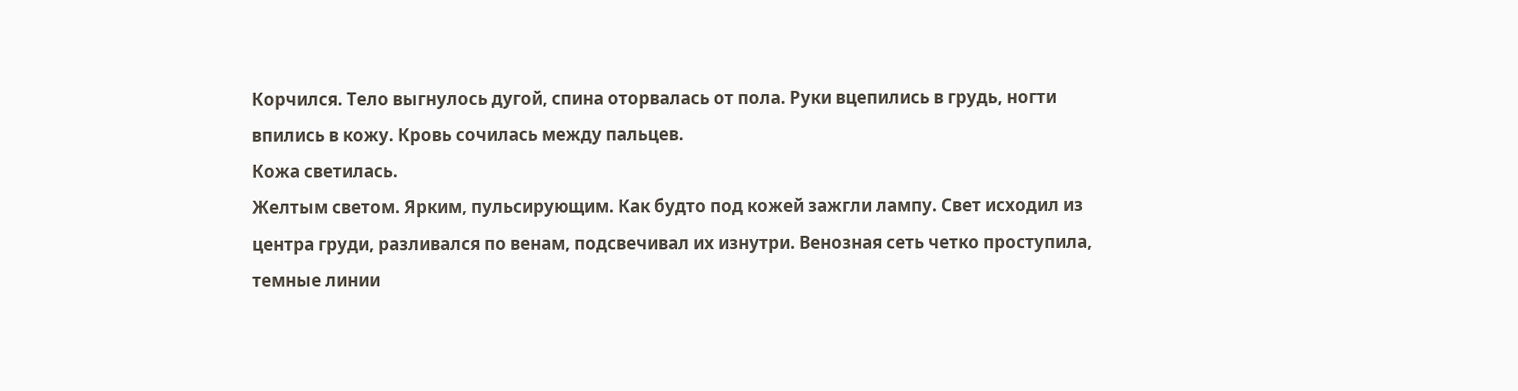Корчился. Тело выгнулось дугой, спина оторвалась от пола. Руки вцепились в грудь, ногти впились в кожу. Кровь сочилась между пальцев.
Кожа светилась.
Желтым светом. Ярким, пульсирующим. Как будто под кожей зажгли лампу. Свет исходил из центра груди, разливался по венам, подсвечивал их изнутри. Венозная сеть четко проступила, темные линии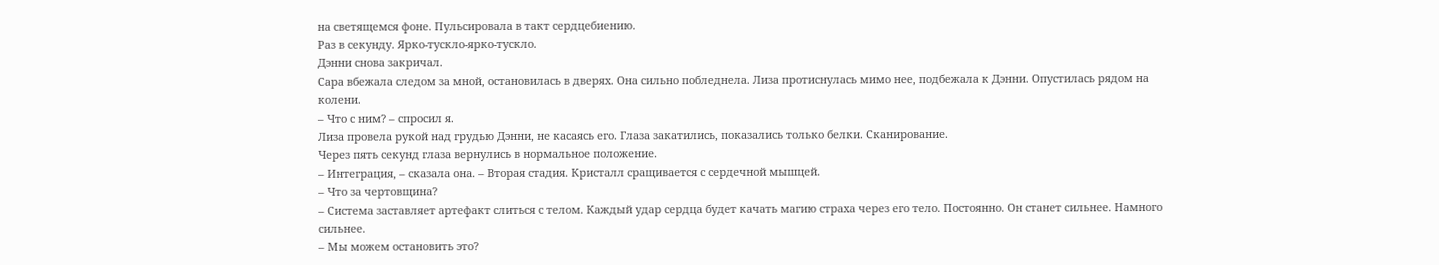на светящемся фоне. Пульсировала в такт сердцебиению.
Раз в секунду. Ярко-тускло-ярко-тускло.
Дэнни снова закричал.
Сара вбежала следом за мной, остановилась в дверях. Она сильно побледнела. Лиза протиснулась мимо нее, подбежала к Дэнни. Опустилась рядом на колени.
– Что с ним? – спросил я.
Лиза провела рукой над грудью Дэнни, не касаясь его. Глаза закатились, показались только белки. Сканирование.
Через пять секунд глаза вернулись в нормальное положение.
– Интеграция, – сказала она. – Вторая стадия. Кристалл сращивается с сердечной мышцей.
– Что за чертовщина?
– Система заставляет артефакт слиться с телом. Каждый удар сердца будет качать магию страха через его тело. Постоянно. Он станет сильнее. Намного сильнее.
– Мы можем остановить это?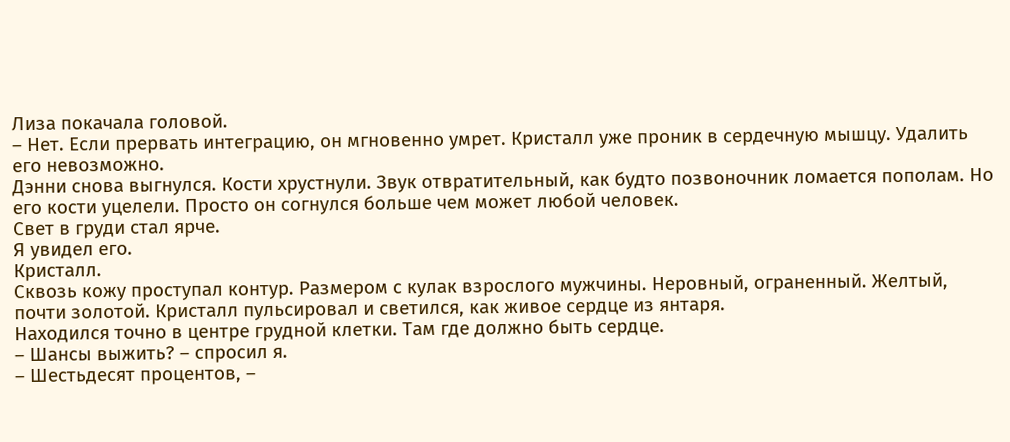Лиза покачала головой.
– Нет. Если прервать интеграцию, он мгновенно умрет. Кристалл уже проник в сердечную мышцу. Удалить его невозможно.
Дэнни снова выгнулся. Кости хрустнули. Звук отвратительный, как будто позвоночник ломается пополам. Но его кости уцелели. Просто он согнулся больше чем может любой человек.
Свет в груди стал ярче.
Я увидел его.
Кристалл.
Сквозь кожу проступал контур. Размером с кулак взрослого мужчины. Неровный, ограненный. Желтый, почти золотой. Кристалл пульсировал и светился, как живое сердце из янтаря.
Находился точно в центре грудной клетки. Там где должно быть сердце.
– Шансы выжить? – спросил я.
– Шестьдесят процентов, –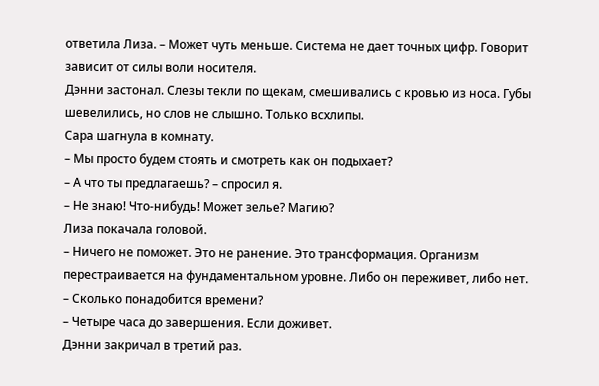ответила Лиза. – Может чуть меньше. Система не дает точных цифр. Говорит зависит от силы воли носителя.
Дэнни застонал. Слезы текли по щекам, смешивались с кровью из носа. Губы шевелились, но слов не слышно. Только всхлипы.
Сара шагнула в комнату.
– Мы просто будем стоять и смотреть как он подыхает?
– А что ты предлагаешь? – спросил я.
– Не знаю! Что-нибудь! Может зелье? Магию?
Лиза покачала головой.
– Ничего не поможет. Это не ранение. Это трансформация. Организм перестраивается на фундаментальном уровне. Либо он переживет, либо нет.
– Сколько понадобится времени?
– Четыре часа до завершения. Если доживет.
Дэнни закричал в третий раз.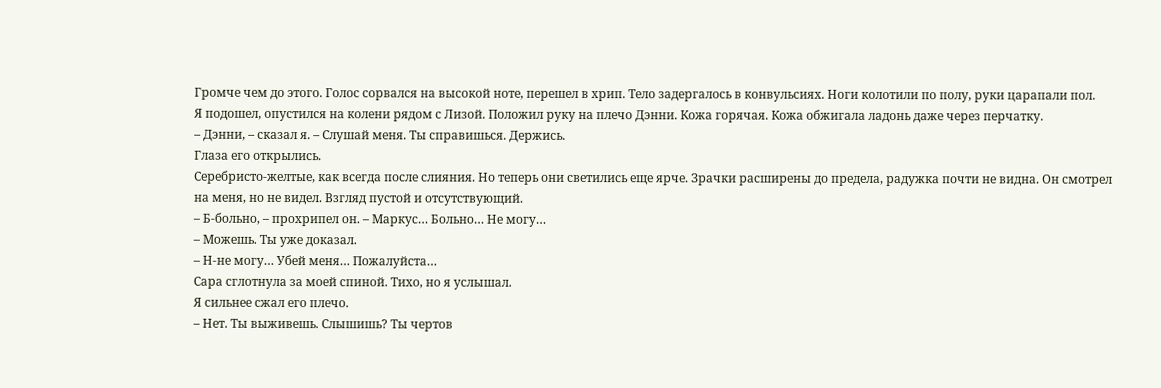Громче чем до этого. Голос сорвался на высокой ноте, перешел в хрип. Тело задергалось в конвульсиях. Ноги колотили по полу, руки царапали пол.
Я подошел, опустился на колени рядом с Лизой. Положил руку на плечо Дэнни. Кожа горячая. Кожа обжигала ладонь даже через перчатку.
– Дэнни, – сказал я. – Слушай меня. Ты справишься. Держись.
Глаза его открылись.
Серебристо-желтые, как всегда после слияния. Но теперь они светились еще ярче. Зрачки расширены до предела, радужка почти не видна. Он смотрел на меня, но не видел. Взгляд пустой и отсутствующий.
– Б-больно, – прохрипел он. – Маркус… Больно… Не могу…
– Можешь. Ты уже доказал.
– Н-не могу… Убей меня… Пожалуйста…
Сара сглотнула за моей спиной. Тихо, но я услышал.
Я сильнее сжал его плечо.
– Нет. Ты выживешь. Слышишь? Ты чертов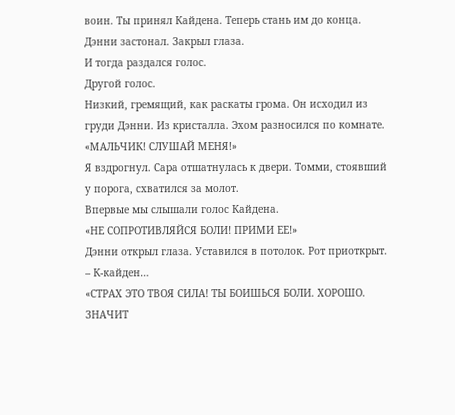воин. Ты принял Кайдена. Теперь стань им до конца.
Дэнни застонал. Закрыл глаза.
И тогда раздался голос.
Другой голос.
Низкий, гремящий, как раскаты грома. Он исходил из груди Дэнни. Из кристалла. Эхом разносился по комнате.
«МАЛЬЧИК! СЛУШАЙ МЕНЯ!»
Я вздрогнул. Сара отшатнулась к двери. Томми, стоявший у порога, схватился за молот.
Впервые мы слышали голос Кайдена.
«НЕ СОПРОТИВЛЯЙСЯ БОЛИ! ПРИМИ ЕЕ!»
Дэнни открыл глаза. Уставился в потолок. Рот приоткрыт.
– К-кайден…
«СТРАХ ЭТО ТВОЯ СИЛА! ТЫ БОИШЬСЯ БОЛИ. ХОРОШО. ЗНАЧИТ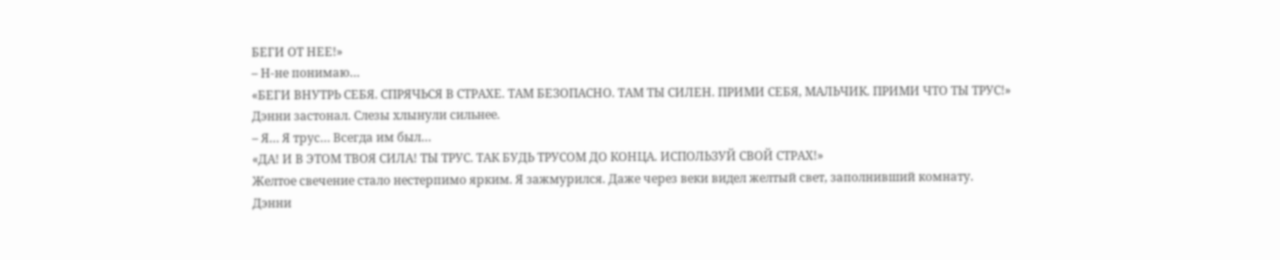БЕГИ ОТ НЕЕ!»
– Н-не понимаю…
«БЕГИ ВНУТРЬ СЕБЯ. СПРЯЧЬСЯ В СТРАХЕ. ТАМ БЕЗОПАСНО. ТАМ ТЫ СИЛЕН. ПРИМИ СЕБЯ, МАЛЬЧИК. ПРИМИ ЧТО ТЫ ТРУС!»
Дэнни застонал. Слезы хлынули сильнее.
– Я… Я трус… Всегда им был…
«ДА! И В ЭТОМ ТВОЯ СИЛА! ТЫ ТРУС. ТАК БУДЬ ТРУСОМ ДО КОНЦА. ИСПОЛЬЗУЙ СВОЙ СТРАХ!»
Желтое свечение стало нестерпимо ярким. Я зажмурился. Даже через веки видел желтый свет, заполнивший комнату.
Дэнни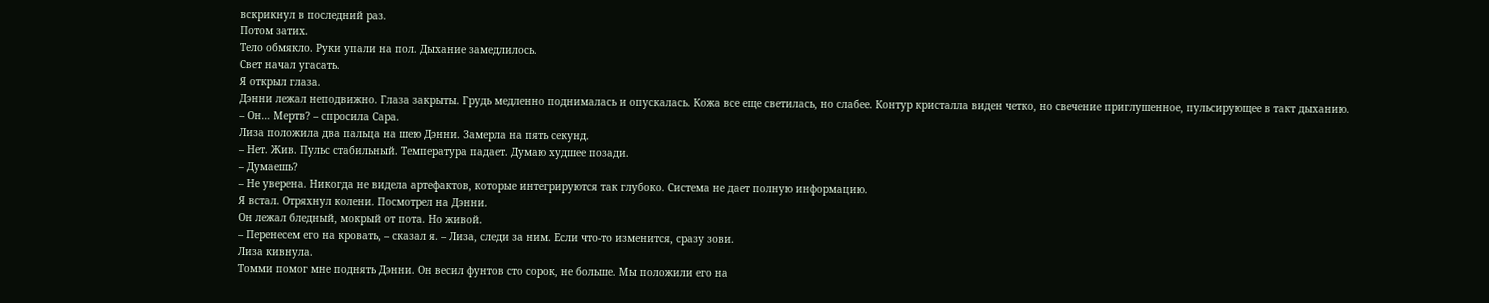вскрикнул в последний раз.
Потом затих.
Тело обмякло. Руки упали на пол. Дыхание замедлилось.
Свет начал угасать.
Я открыл глаза.
Дэнни лежал неподвижно. Глаза закрыты. Грудь медленно поднималась и опускалась. Кожа все еще светилась, но слабее. Контур кристалла виден четко, но свечение приглушенное, пульсирующее в такт дыханию.
– Он… Мертв? – спросила Сара.
Лиза положила два пальца на шею Дэнни. Замерла на пять секунд.
– Нет. Жив. Пульс стабильный. Температура падает. Думаю худшее позади.
– Думаешь?
– Не уверена. Никогда не видела артефактов, которые интегрируются так глубоко. Система не дает полную информацию.
Я встал. Отряхнул колени. Посмотрел на Дэнни.
Он лежал бледный, мокрый от пота. Но живой.
– Перенесем его на кровать, – сказал я. – Лиза, следи за ним. Если что-то изменится, сразу зови.
Лиза кивнула.
Томми помог мне поднять Дэнни. Он весил фунтов сто сорок, не больше. Мы положили его на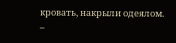кровать, накрыли одеялом.
–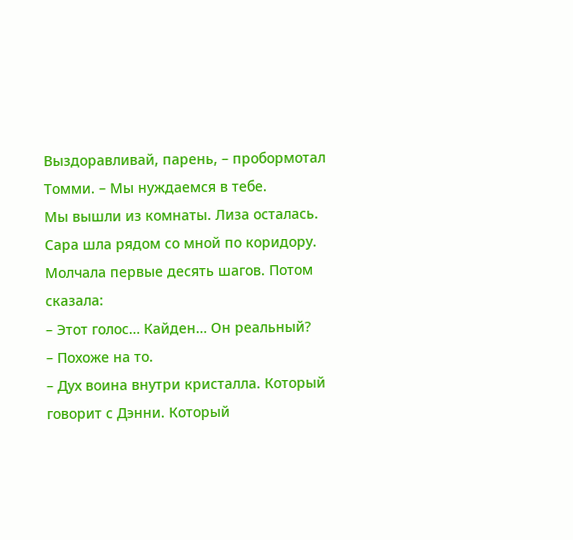Выздоравливай, парень, – пробормотал Томми. – Мы нуждаемся в тебе.
Мы вышли из комнаты. Лиза осталась.
Сара шла рядом со мной по коридору. Молчала первые десять шагов. Потом сказала:
– Этот голос… Кайден… Он реальный?
– Похоже на то.
– Дух воина внутри кристалла. Который говорит с Дэнни. Который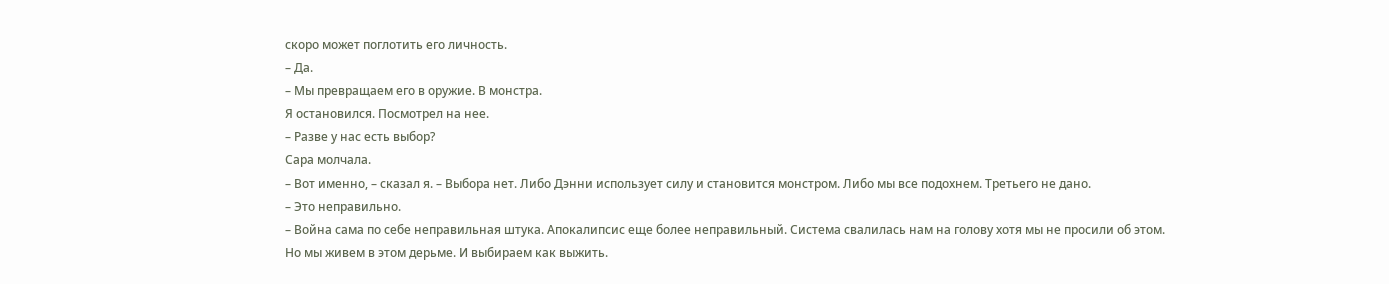скоро может поглотить его личность.
– Да.
– Мы превращаем его в оружие. В монстра.
Я остановился. Посмотрел на нее.
– Разве у нас есть выбор?
Сара молчала.
– Вот именно, – сказал я. – Выбора нет. Либо Дэнни использует силу и становится монстром. Либо мы все подохнем. Третьего не дано.
– Это неправильно.
– Война сама по себе неправильная штука. Апокалипсис еще более неправильный. Система свалилась нам на голову хотя мы не просили об этом. Но мы живем в этом дерьме. И выбираем как выжить.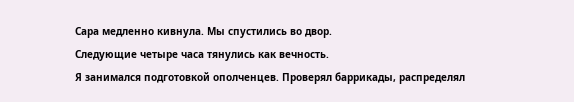Сара медленно кивнула. Мы спустились во двор.
Следующие четыре часа тянулись как вечность.
Я занимался подготовкой ополченцев. Проверял баррикады, распределял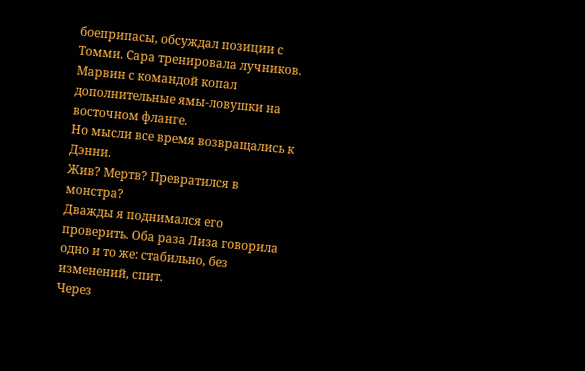боеприпасы, обсуждал позиции с Томми. Сара тренировала лучников. Марвин с командой копал дополнительные ямы-ловушки на восточном фланге.
Но мысли все время возвращались к Дэнни.
Жив? Мертв? Превратился в монстра?
Дважды я поднимался его проверить. Оба раза Лиза говорила одно и то же: стабильно, без изменений, спит.
Через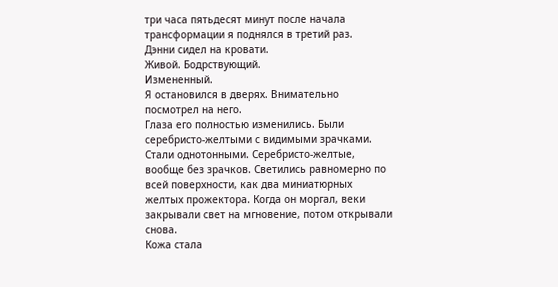три часа пятьдесят минут после начала трансформации я поднялся в третий раз.
Дэнни сидел на кровати.
Живой. Бодрствующий.
Измененный.
Я остановился в дверях. Внимательно посмотрел на него.
Глаза его полностью изменились. Были серебристо-желтыми с видимыми зрачками.
Стали однотонными. Серебристо-желтые, вообще без зрачков. Светились равномерно по всей поверхности, как два миниатюрных желтых прожектора. Когда он моргал, веки закрывали свет на мгновение, потом открывали снова.
Кожа стала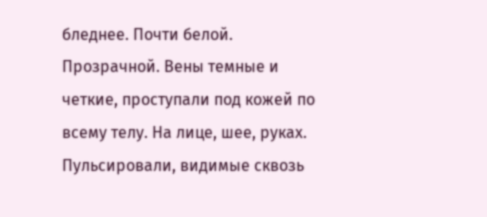бледнее. Почти белой. Прозрачной. Вены темные и четкие, проступали под кожей по всему телу. На лице, шее, руках. Пульсировали, видимые сквозь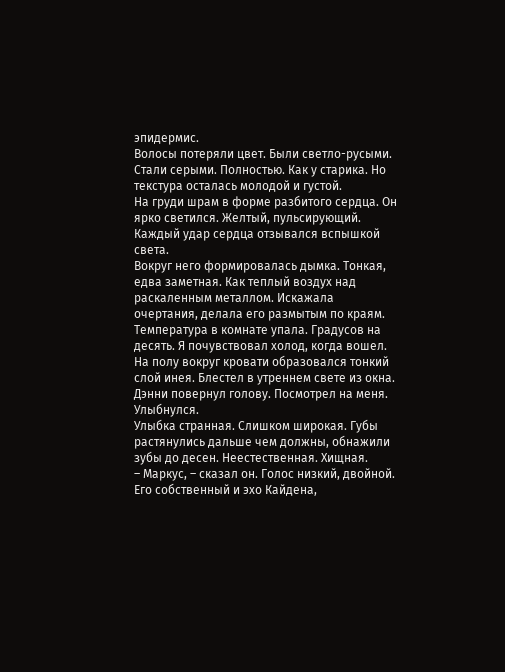эпидермис.
Волосы потеряли цвет. Были светло-русыми. Стали серыми. Полностью. Как у старика. Но текстура осталась молодой и густой.
На груди шрам в форме разбитого сердца. Он ярко светился. Желтый, пульсирующий. Каждый удар сердца отзывался вспышкой света.
Вокруг него формировалась дымка. Тонкая, едва заметная. Как теплый воздух над раскаленным металлом. Искажала очертания, делала его размытым по краям.
Температура в комнате упала. Градусов на десять. Я почувствовал холод, когда вошел. На полу вокруг кровати образовался тонкий слой инея. Блестел в утреннем свете из окна.
Дэнни повернул голову. Посмотрел на меня.
Улыбнулся.
Улыбка странная. Слишком широкая. Губы растянулись дальше чем должны, обнажили зубы до десен. Неестественная. Хищная.
– Маркус, – сказал он. Голос низкий, двойной. Его собственный и эхо Кайдена,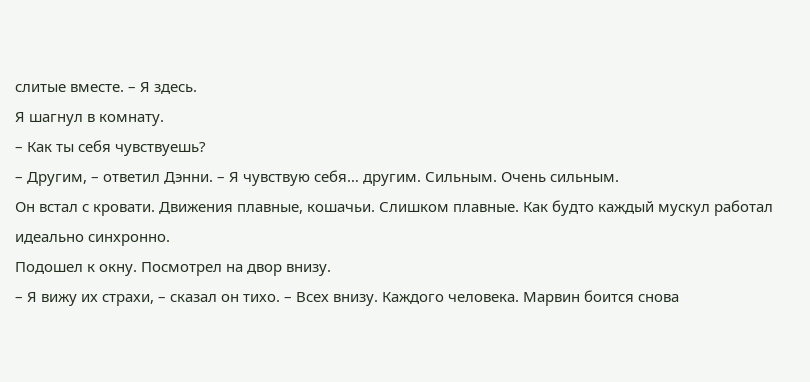слитые вместе. – Я здесь.
Я шагнул в комнату.
– Как ты себя чувствуешь?
– Другим, – ответил Дэнни. – Я чувствую себя… другим. Сильным. Очень сильным.
Он встал с кровати. Движения плавные, кошачьи. Слишком плавные. Как будто каждый мускул работал идеально синхронно.
Подошел к окну. Посмотрел на двор внизу.
– Я вижу их страхи, – сказал он тихо. – Всех внизу. Каждого человека. Марвин боится снова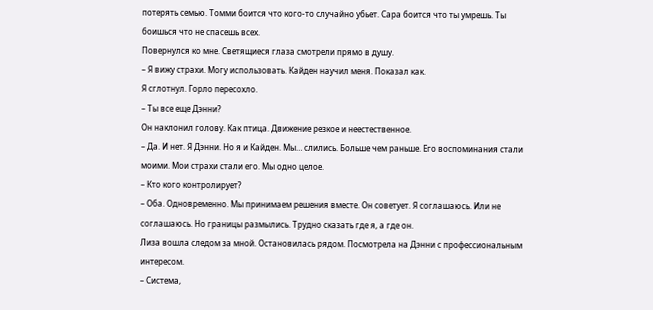потерять семью. Томми боится что кого-то случайно убьет. Сара боится что ты умрешь. Ты боишься что не спасешь всех.
Повернулся ко мне. Светящиеся глаза смотрели прямо в душу.
– Я вижу страхи. Могу использовать. Кайден научил меня. Показал как.
Я сглотнул. Горло пересохло.
– Ты все еще Дэнни?
Он наклонил голову. Как птица. Движение резкое и неестественное.
– Да. И нет. Я Дэнни. Но я и Кайден. Мы… слились. Больше чем раньше. Его воспоминания стали моими. Мои страхи стали его. Мы одно целое.
– Кто кого контролирует?
– Оба. Одновременно. Мы принимаем решения вместе. Он советует. Я соглашаюсь. Или не соглашаюсь. Но границы размылись. Трудно сказать где я, а где он.
Лиза вошла следом за мной. Остановилась рядом. Посмотрела на Дэнни с профессиональным интересом.
– Система,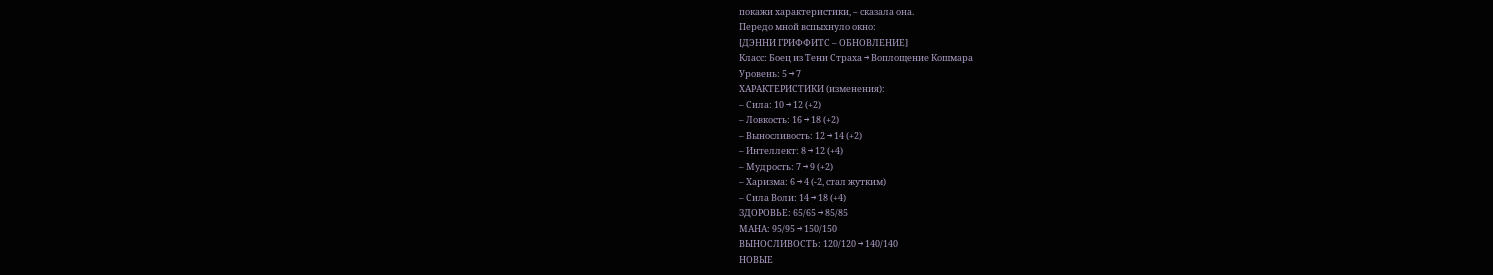покажи характеристики, – сказала она.
Передо мной вспыхнуло окно:
[ДЭННИ ГРИФФИТС – ОБНОВЛЕНИЕ]
Класс: Боец из Тени Страха → Воплощение Кошмара
Уровень: 5 → 7
ХАРАКТЕРИСТИКИ (изменения):
– Сила: 10 → 12 (+2)
– Ловкость: 16 → 18 (+2)
– Выносливость: 12 → 14 (+2)
– Интеллект: 8 → 12 (+4)
– Мудрость: 7 → 9 (+2)
– Харизма: 6 → 4 (-2, стал жутким)
– Сила Воли: 14 → 18 (+4)
ЗДОРОВЬЕ: 65/65 → 85/85
МАНА: 95/95 → 150/150
ВЫНОСЛИВОСТЬ: 120/120 → 140/140
НОВЫЕ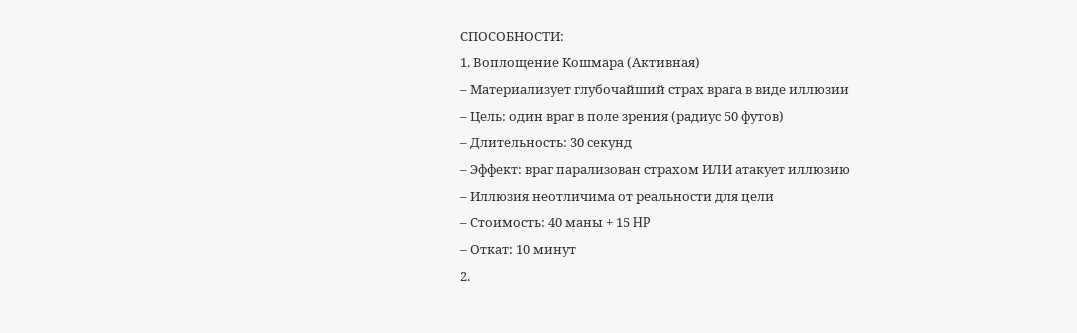СПОСОБНОСТИ:
1. Воплощение Кошмара (Активная)
– Материализует глубочайший страх врага в виде иллюзии
– Цель: один враг в поле зрения (радиус 50 футов)
– Длительность: 30 секунд
– Эффект: враг парализован страхом ИЛИ атакует иллюзию
– Иллюзия неотличима от реальности для цели
– Стоимость: 40 маны + 15 HP
– Откат: 10 минут
2.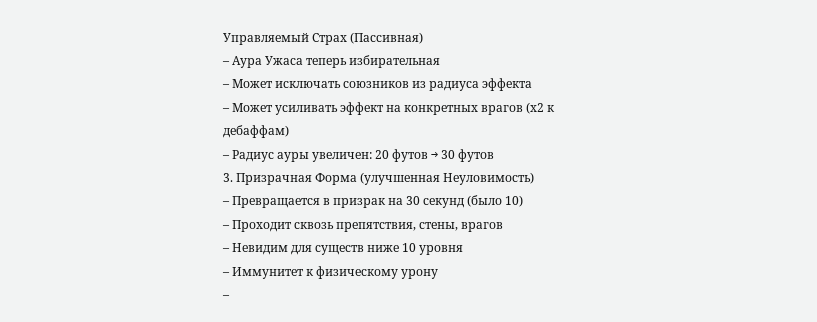Управляемый Страх (Пассивная)
– Аура Ужаса теперь избирательная
– Может исключать союзников из радиуса эффекта
– Может усиливать эффект на конкретных врагов (х2 к дебаффам)
– Радиус ауры увеличен: 20 футов → 30 футов
3. Призрачная Форма (улучшенная Неуловимость)
– Превращается в призрак на 30 секунд (было 10)
– Проходит сквозь препятствия, стены, врагов
– Невидим для существ ниже 10 уровня
– Иммунитет к физическому урону
–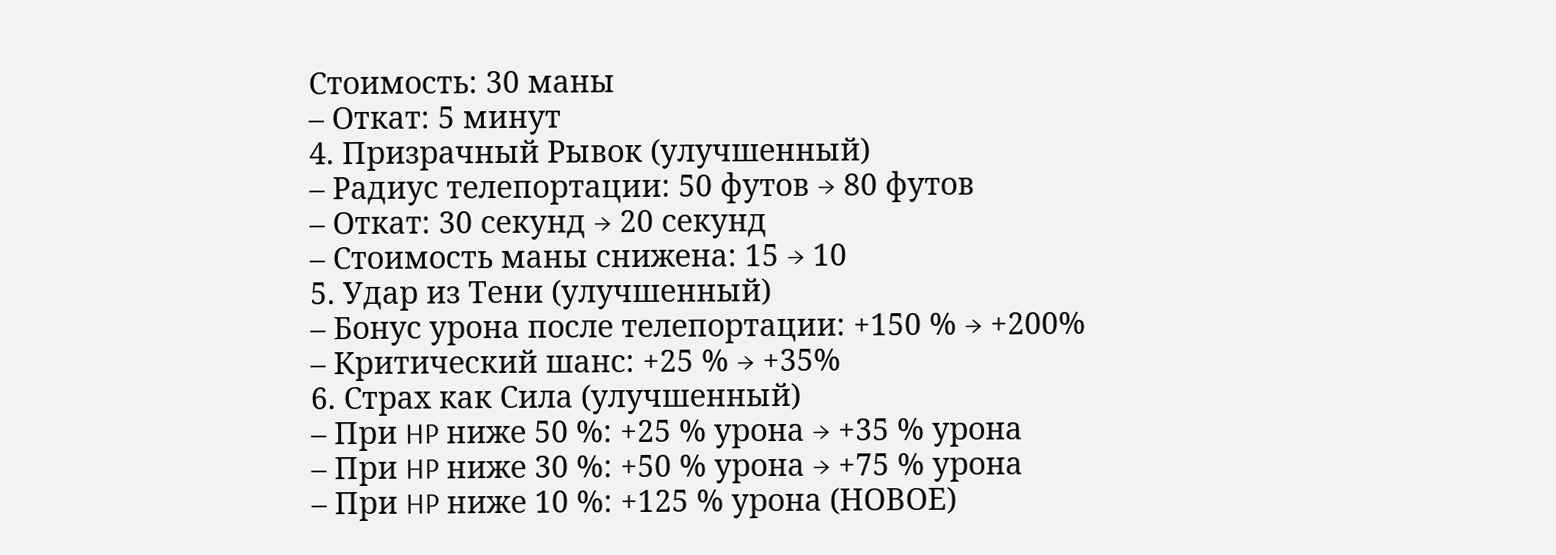Стоимость: 30 маны
– Откат: 5 минут
4. Призрачный Рывок (улучшенный)
– Радиус телепортации: 50 футов → 80 футов
– Откат: 30 секунд → 20 секунд
– Стоимость маны снижена: 15 → 10
5. Удар из Тени (улучшенный)
– Бонус урона после телепортации: +150 % → +200%
– Критический шанс: +25 % → +35%
6. Страх как Сила (улучшенный)
– При HP ниже 50 %: +25 % урона → +35 % урона
– При HP ниже 30 %: +50 % урона → +75 % урона
– При HP ниже 10 %: +125 % урона (НОВОЕ)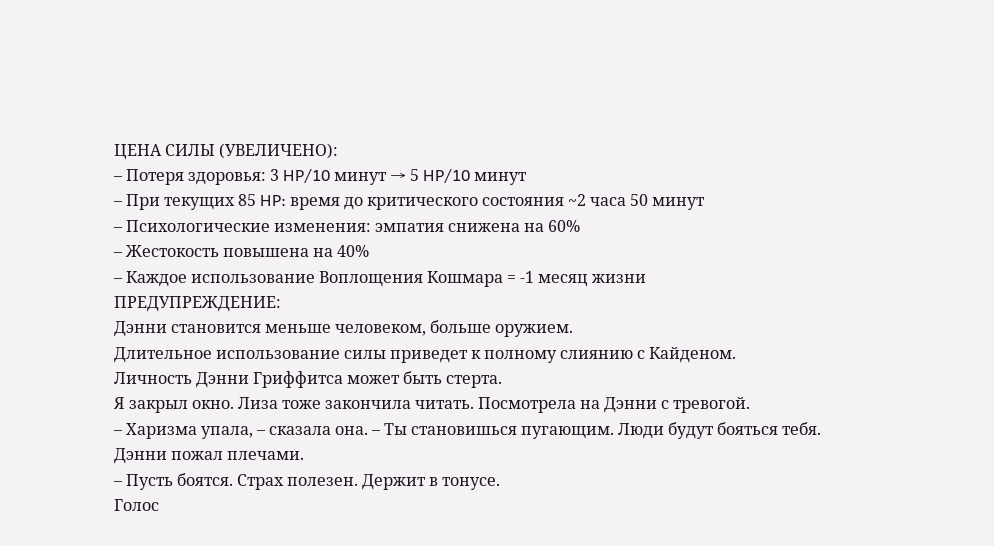ЦЕНА СИЛЫ (УВЕЛИЧЕНО):
– Потеря здоровья: 3 HP/10 минут → 5 HP/10 минут
– При текущих 85 HP: время до критического состояния ~2 часа 50 минут
– Психологические изменения: эмпатия снижена на 60%
– Жестокость повышена на 40%
– Каждое использование Воплощения Кошмара = -1 месяц жизни
ПРЕДУПРЕЖДЕНИЕ:
Дэнни становится меньше человеком, больше оружием.
Длительное использование силы приведет к полному слиянию с Кайденом.
Личность Дэнни Гриффитса может быть стерта.
Я закрыл окно. Лиза тоже закончила читать. Посмотрела на Дэнни с тревогой.
– Харизма упала, – сказала она. – Ты становишься пугающим. Люди будут бояться тебя.
Дэнни пожал плечами.
– Пусть боятся. Страх полезен. Держит в тонусе.
Голос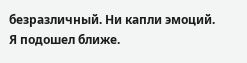безразличный. Ни капли эмоций.
Я подошел ближе.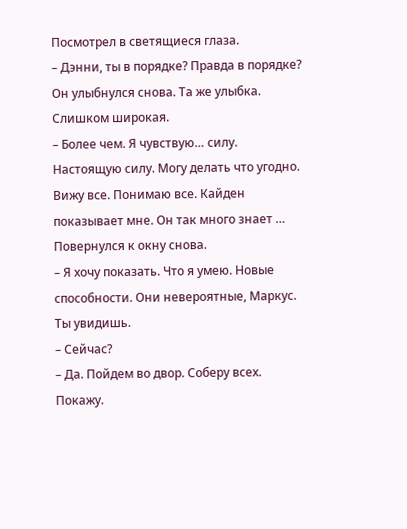Посмотрел в светящиеся глаза.
– Дэнни, ты в порядке? Правда в порядке?
Он улыбнулся снова. Та же улыбка. Слишком широкая.
– Более чем. Я чувствую… силу. Настоящую силу. Могу делать что угодно. Вижу все. Понимаю все. Кайден показывает мне. Он так много знает …
Повернулся к окну снова.
– Я хочу показать. Что я умею. Новые способности. Они невероятные, Маркус. Ты увидишь.
– Сейчас?
– Да. Пойдем во двор. Соберу всех. Покажу.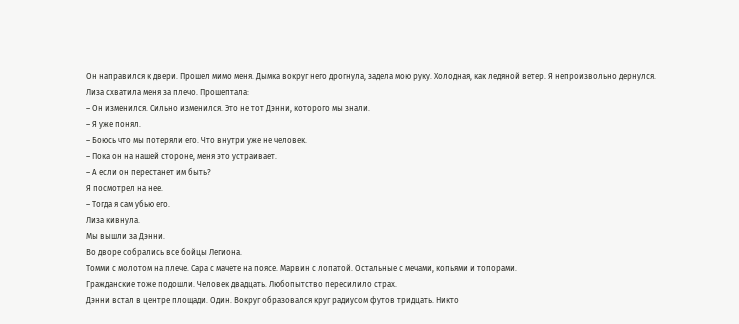Он направился к двери. Прошел мимо меня. Дымка вокруг него дрогнула, задела мою руку. Холодная, как ледяной ветер. Я непроизвольно дернулся.
Лиза схватила меня за плечо. Прошептала:
– Он изменился. Сильно изменился. Это не тот Дэнни, которого мы знали.
– Я уже понял.
– Боюсь что мы потеряли его. Что внутри уже не человек.
– Пока он на нашей стороне, меня это устраивает.
– А если он перестанет им быть?
Я посмотрел на нее.
– Тогда я сам убью его.
Лиза кивнула.
Мы вышли за Дэнни.
Во дворе собрались все бойцы Легиона.
Томми с молотом на плече. Сара с мачете на поясе. Марвин с лопатой. Остальные с мечами, копьями и топорами.
Гражданские тоже подошли. Человек двадцать. Любопытство пересилило страх.
Дэнни встал в центре площади. Один. Вокруг образовался круг радиусом футов тридцать. Никто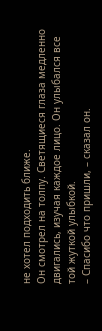не хотел подходить ближе.
Он смотрел на толпу. Светящиеся глаза медленно двигались, изучая каждое лицо. Он улыбался все той жуткой улыбкой.
– Спасибо что пришли, – сказал он.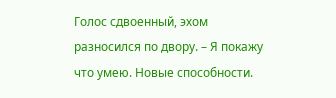Голос сдвоенный, эхом разносился по двору. – Я покажу что умею. Новые способности.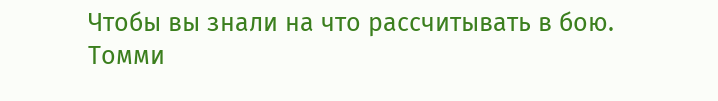Чтобы вы знали на что рассчитывать в бою.
Томми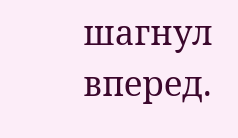шагнул вперед.